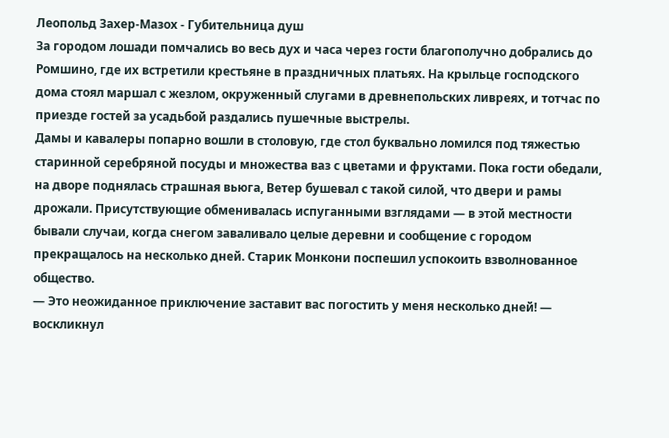Леопольд Захер-Мазох - Губительница душ
За городом лошади помчались во весь дух и часа через гости благополучно добрались до Ромшино, где их встретили крестьяне в праздничных платьях. На крыльце господского дома стоял маршал с жезлом, окруженный слугами в древнепольских ливреях, и тотчас по приезде гостей за усадьбой раздались пушечные выстрелы.
Дамы и кавалеры попарно вошли в столовую, где стол буквально ломился под тяжестью старинной серебряной посуды и множества ваз с цветами и фруктами. Пока гости обедали, на дворе поднялась страшная вьюга, Ветер бушевал с такой силой, что двери и рамы дрожали. Присутствующие обменивалась испуганными взглядами — в этой местности бывали случаи, когда снегом заваливало целые деревни и сообщение с городом прекращалось на несколько дней. Старик Монкони поспешил успокоить взволнованное общество.
— Это неожиданное приключение заставит вас погостить у меня несколько дней! — воскликнул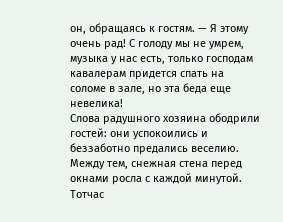он, обращаясь к гостям. — Я этому очень рад! С голоду мы не умрем, музыка у нас есть, только господам кавалерам придется спать на соломе в зале, но эта беда еще невелика!
Слова радушного хозяина ободрили гостей: они успокоились и беззаботно предались веселию. Между тем, снежная стена перед окнами росла с каждой минутой. Тотчас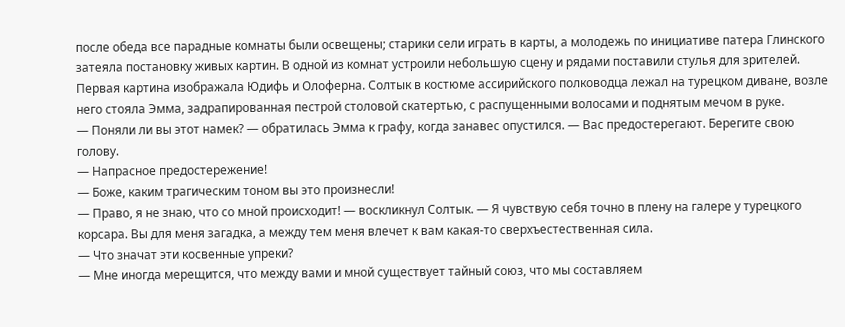после обеда все парадные комнаты были освещены; старики сели играть в карты, а молодежь по инициативе патера Глинского затеяла постановку живых картин. В одной из комнат устроили небольшую сцену и рядами поставили стулья для зрителей.
Первая картина изображала Юдифь и Олоферна. Солтык в костюме ассирийского полководца лежал на турецком диване, возле него стояла Эмма, задрапированная пестрой столовой скатертью, с распущенными волосами и поднятым мечом в руке.
— Поняли ли вы этот намек? — обратилась Эмма к графу, когда занавес опустился. — Вас предостерегают. Берегите свою голову.
— Напрасное предостережение!
— Боже, каким трагическим тоном вы это произнесли!
— Право, я не знаю, что со мной происходит! — воскликнул Солтык. — Я чувствую себя точно в плену на галере у турецкого корсара. Вы для меня загадка, а между тем меня влечет к вам какая-то сверхъестественная сила.
— Что значат эти косвенные упреки?
— Мне иногда мерещится, что между вами и мной существует тайный союз, что мы составляем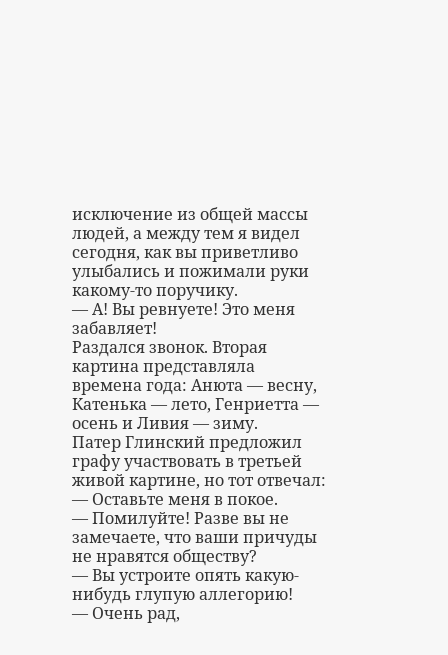исключение из общей массы людей, а между тем я видел сегодня, как вы приветливо улыбались и пожимали руки какому-то поручику.
— А! Вы ревнуете! Это меня забавляет!
Раздался звонок. Вторая картина представляла времена года: Анюта — весну, Катенька — лето, Генриетта — осень и Ливия — зиму.
Патер Глинский предложил графу участвовать в третьей живой картине, но тот отвечал:
— Оставьте меня в покое.
— Помилуйте! Разве вы не замечаете, что ваши причуды не нравятся обществу?
— Вы устроите опять какую-нибудь глупую аллегорию!
— Очень рад,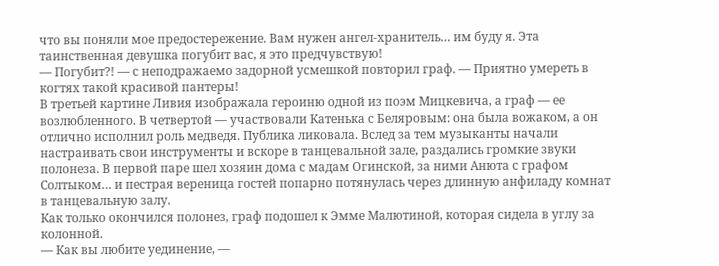что вы поняли мое предостережение. Вам нужен ангел-хранитель… им буду я. Эта таинственная девушка погубит вас, я это предчувствую!
— Погубит?! — с неподражаемо задорной усмешкой повторил граф. — Приятно умереть в когтях такой красивой пантеры!
В третьей картине Ливия изображала героиню одной из поэм Мицкевича, а граф — ее возлюбленного. В четвертой — участвовали Катенька с Беляровым: она была вожаком, а он отлично исполнил роль медведя. Публика ликовала. Вслед за тем музыканты начали настраивать свои инструменты и вскоре в танцевальной зале, раздались громкие звуки полонеза. В первой паре шел хозяин дома с мадам Огинской, за ними Анюта с графом Солтыком… и пестрая вереница гостей попарно потянулась через длинную анфиладу комнат в танцевальную залу.
Как только окончился полонез, граф подошел к Эмме Малютиной, которая сидела в углу за колонной.
— Как вы любите уединение, —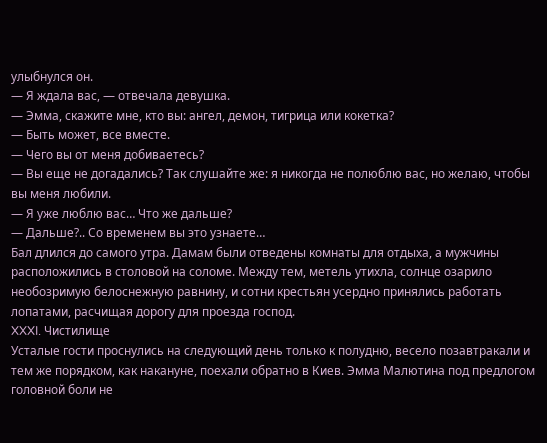улыбнулся он.
— Я ждала вас, — отвечала девушка.
— Эмма, скажите мне, кто вы: ангел, демон, тигрица или кокетка?
— Быть может, все вместе.
— Чего вы от меня добиваетесь?
— Вы еще не догадались? Так слушайте же: я никогда не полюблю вас, но желаю, чтобы вы меня любили.
— Я уже люблю вас… Что же дальше?
— Дальше?.. Со временем вы это узнаете…
Бал длился до самого утра. Дамам были отведены комнаты для отдыха, а мужчины расположились в столовой на соломе. Между тем, метель утихла, солнце озарило необозримую белоснежную равнину, и сотни крестьян усердно принялись работать лопатами, расчищая дорогу для проезда господ.
XXXI. Чистилище
Усталые гости проснулись на следующий день только к полудню, весело позавтракали и тем же порядком, как накануне, поехали обратно в Киев. Эмма Малютина под предлогом головной боли не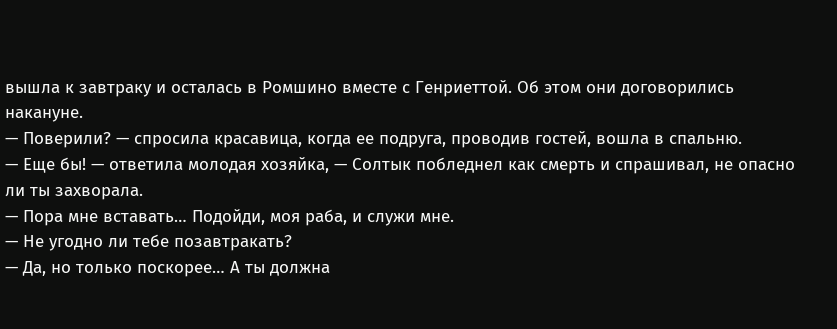вышла к завтраку и осталась в Ромшино вместе с Генриеттой. Об этом они договорились накануне.
— Поверили? — спросила красавица, когда ее подруга, проводив гостей, вошла в спальню.
— Еще бы! — ответила молодая хозяйка, — Солтык побледнел как смерть и спрашивал, не опасно ли ты захворала.
— Пора мне вставать… Подойди, моя раба, и служи мне.
— Не угодно ли тебе позавтракать?
— Да, но только поскорее… А ты должна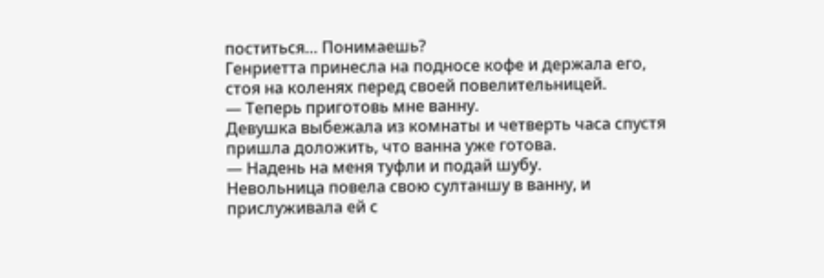поститься… Понимаешь?
Генриетта принесла на подносе кофе и держала его, стоя на коленях перед своей повелительницей.
— Теперь приготовь мне ванну.
Девушка выбежала из комнаты и четверть часа спустя пришла доложить, что ванна уже готова.
— Надень на меня туфли и подай шубу.
Невольница повела свою султаншу в ванну, и прислуживала ей с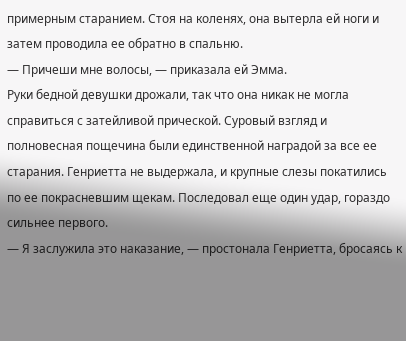примерным старанием. Стоя на коленях, она вытерла ей ноги и затем проводила ее обратно в спальню.
— Причеши мне волосы, — приказала ей Эмма.
Руки бедной девушки дрожали, так что она никак не могла справиться с затейливой прической. Суровый взгляд и полновесная пощечина были единственной наградой за все ее старания. Генриетта не выдержала, и крупные слезы покатились по ее покрасневшим щекам. Последовал еще один удар, гораздо сильнее первого.
— Я заслужила это наказание, — простонала Генриетта, бросаясь к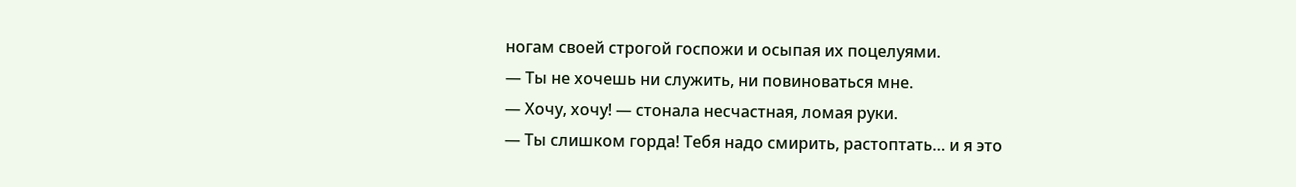ногам своей строгой госпожи и осыпая их поцелуями.
— Ты не хочешь ни служить, ни повиноваться мне.
— Хочу, хочу! — стонала несчастная, ломая руки.
— Ты слишком горда! Тебя надо смирить, растоптать… и я это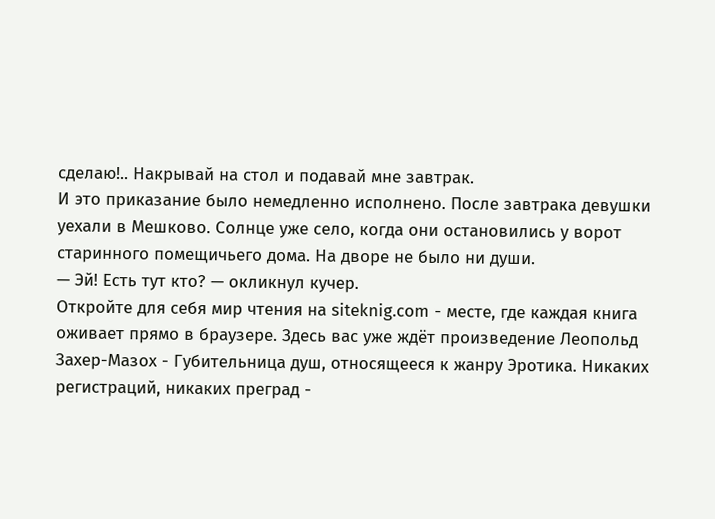сделаю!.. Накрывай на стол и подавай мне завтрак.
И это приказание было немедленно исполнено. После завтрака девушки уехали в Мешково. Солнце уже село, когда они остановились у ворот старинного помещичьего дома. На дворе не было ни души.
— Эй! Есть тут кто? — окликнул кучер.
Откройте для себя мир чтения на siteknig.com - месте, где каждая книга оживает прямо в браузере. Здесь вас уже ждёт произведение Леопольд Захер-Мазох - Губительница душ, относящееся к жанру Эротика. Никаких регистраций, никаких преград -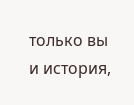только вы и история,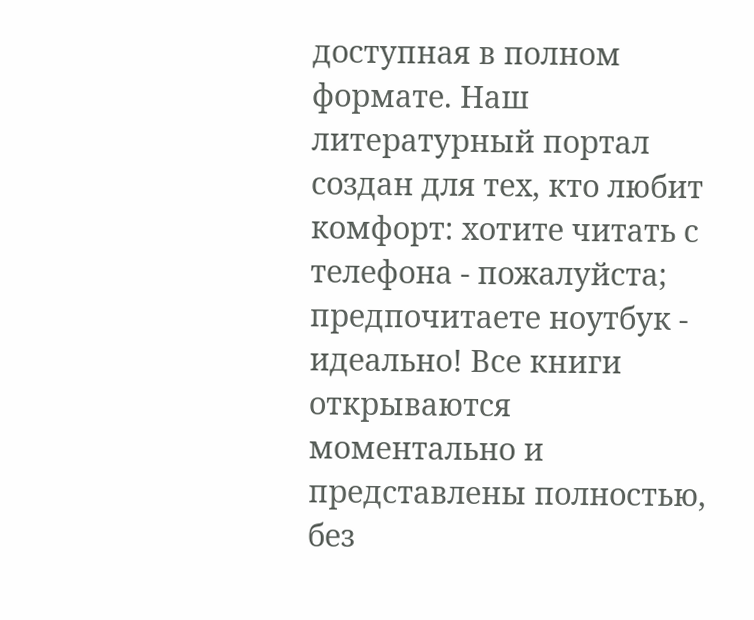доступная в полном формате. Наш литературный портал создан для тех, кто любит комфорт: хотите читать с телефона - пожалуйста; предпочитаете ноутбук - идеально! Все книги открываются моментально и представлены полностью, без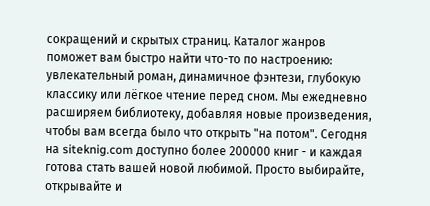сокращений и скрытых страниц. Каталог жанров поможет вам быстро найти что-то по настроению: увлекательный роман, динамичное фэнтези, глубокую классику или лёгкое чтение перед сном. Мы ежедневно расширяем библиотеку, добавляя новые произведения, чтобы вам всегда было что открыть "на потом". Сегодня на siteknig.com доступно более 200000 книг - и каждая готова стать вашей новой любимой. Просто выбирайте, открывайте и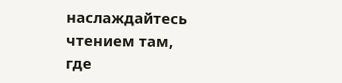наслаждайтесь чтением там, где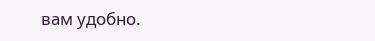вам удобно.